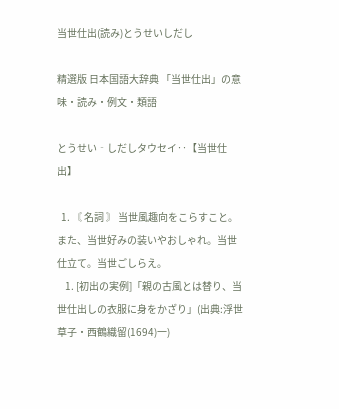当世仕出(読み)とうせいしだし

精選版 日本国語大辞典 「当世仕出」の意味・読み・例文・類語

とうせい‐しだしタウセイ‥【当世仕出】

  1. 〘 名詞 〙 当世風趣向をこらすこと。また、当世好みの装いやおしゃれ。当世仕立て。当世ごしらえ。
    1. [初出の実例]「親の古風とは替り、当世仕出しの衣服に身をかざり」(出典:浮世草子・西鶴織留(1694)一)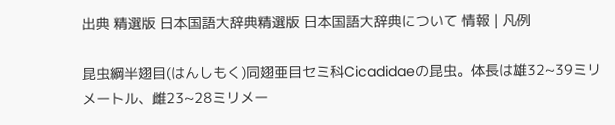出典 精選版 日本国語大辞典精選版 日本国語大辞典について 情報 | 凡例

昆虫綱半翅目(はんしもく)同翅亜目セミ科Cicadidaeの昆虫。体長は雄32~39ミリメートル、雌23~28ミリメー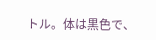トル。体は黒色で、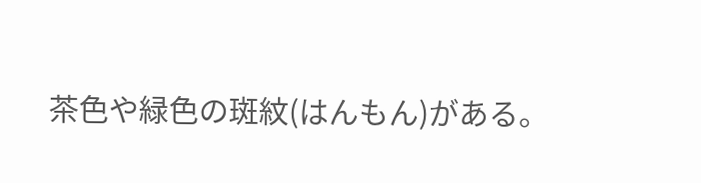茶色や緑色の斑紋(はんもん)がある。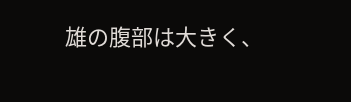雄の腹部は大きく、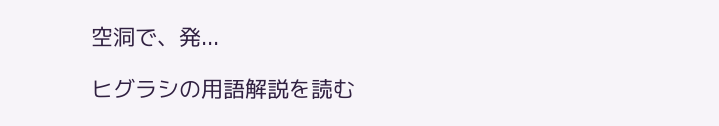空洞で、発...

ヒグラシの用語解説を読む